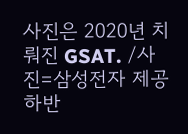사진은 2020년 치뤄진 GSAT. /사진=삼성전자 제공
하반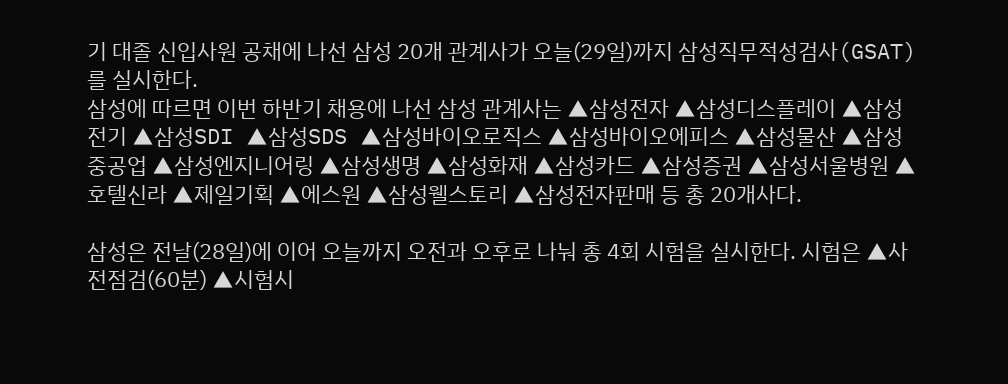기 대졸 신입사원 공채에 나선 삼성 20개 관계사가 오늘(29일)까지 삼성직무적성검사(GSAT)를 실시한다.
삼성에 따르면 이번 하반기 채용에 나선 삼성 관계사는 ▲삼성전자 ▲삼성디스플레이 ▲삼성전기 ▲삼성SDI ▲삼성SDS ▲삼성바이오로직스 ▲삼성바이오에피스 ▲삼성물산 ▲삼성중공업 ▲삼성엔지니어링 ▲삼성생명 ▲삼성화재 ▲삼성카드 ▲삼성증권 ▲삼성서울병원 ▲호텔신라 ▲제일기획 ▲에스원 ▲삼성웰스토리 ▲삼성전자판매 등 총 20개사다.

삼성은 전날(28일)에 이어 오늘까지 오전과 오후로 나눠 총 4회 시험을 실시한다. 시험은 ▲사전점검(60분) ▲시험시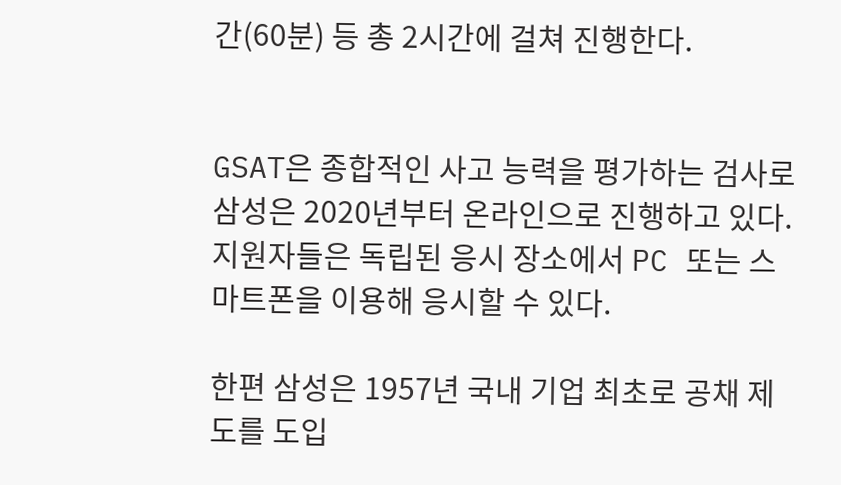간(60분) 등 총 2시간에 걸쳐 진행한다.


GSAT은 종합적인 사고 능력을 평가하는 검사로 삼성은 2020년부터 온라인으로 진행하고 있다. 지원자들은 독립된 응시 장소에서 PC 또는 스마트폰을 이용해 응시할 수 있다.

한편 삼성은 1957년 국내 기업 최초로 공채 제도를 도입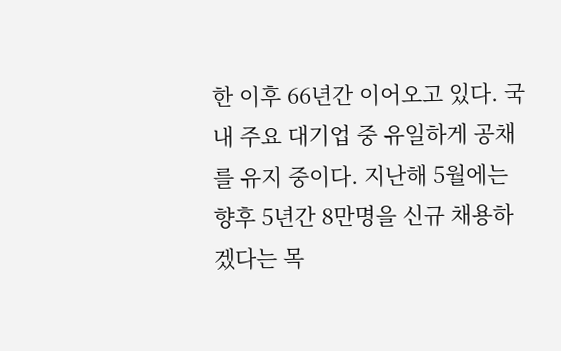한 이후 66년간 이어오고 있다. 국내 주요 대기업 중 유일하게 공채를 유지 중이다. 지난해 5월에는 향후 5년간 8만명을 신규 채용하겠다는 목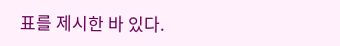표를 제시한 바 있다.